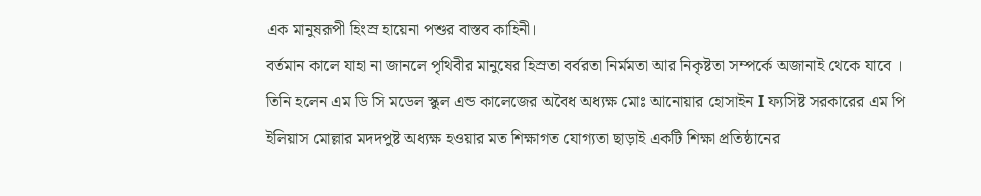এক মানুষরূপী হিংস্র হায়েনা পশুর বাস্তব কাহিনী।
বর্তমান কালে যাহা না জানলে পৃথিবীর মানুষের হিস্রতা বর্বরতা নির্মমতা আর নিকৃষ্টতা সম্পর্কে অজানাই থেকে যাবে । তিনি হলেন এম ডি সি মডেল স্কুল এন্ড কালেজের অবৈধ অধ্যক্ষ মোঃ আনোয়ার হোসাইন I ফ্যসিষ্ট সরকারের এম পি ইলিয়াস মোল্লার মদদপুষ্ট অধ্যক্ষ হওয়ার মত শিক্ষাগত যোগ্যতা ছাড়াই একটি শিক্ষা প্রতিষ্ঠানের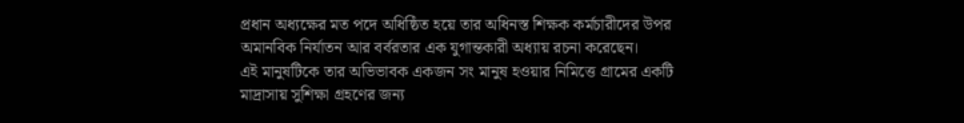প্রধান অধ্যক্ষের মত পদে অধিষ্ঠিত হয়ে তার অধিনস্ত শিক্ষক কর্মচারীদের উপর অমানবিক নির্যাতন আর বর্বরতার এক যুগান্তকারী অধ্যায় রচনা করেছেন।
এই মানুষটিকে তার অভিভাবক একজন সং মানুষ হওয়ার নিমিত্তে গ্রামের একটি মাদ্রাসায় সুশিক্ষা গ্রহণের জন্য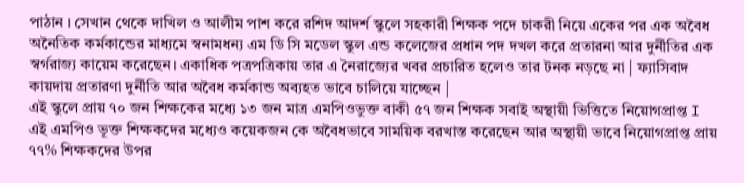পাঠান । সেখান থেকে দাখিল ও আলীম পাশ করে রশিদ আদর্শ স্কুলে সহকারী শিক্ষক পদে চাকরী নিয়ে একের পর এক অবৈধ অনৈতিক কর্মকান্ডের মাধ্যমে স্বনামধন্য এম ডি সি মডেল স্কুল এন্ড কলেজের প্রধান পদ দখল করে প্রতারনা আর দুর্নীতির এক স্বর্গরাজ্য কায়েম করেছেন। একাধিক পত্রপত্রিকায় তার এ নৈরাজ্যের খবর প্রচারিত হলেও তার টনক নড়ছে না | ফ্যাসিবাদ কায়দায় প্রতারণা দুর্নীতি আর অবৈধ কর্মকান্ড অব্যহত ভাবে চালিয়ে যাচ্ছেন |
এই স্কুলে প্রায় ৭০ জন শিক্ষকের মধ্যে ১৩ জন মাত্র এমপিওভুক্ত বাকী ৫৭ জন শিক্ষক সবাই অস্থায়ী ভিত্তিতে নিয়োগপ্রাপ্ত I এই এমপিও ভূক্ত শিক্ষকদের মধ্যেও কয়েকজন কে অবৈধভাবে সাময়িক বরখাস্ত করেছেন আর অস্থায়ী ভাবে নিয়োগপ্রাপ্ত প্রায় ৭৭% শিক্ষকদের উপর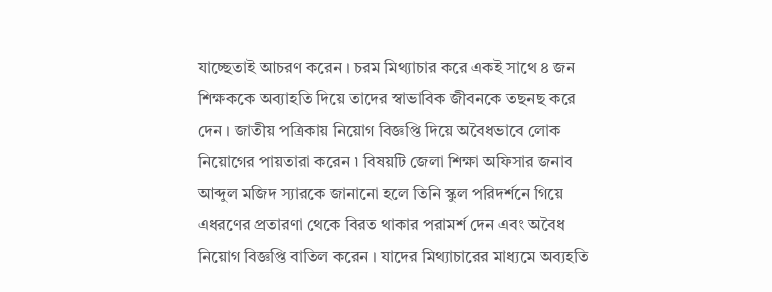যাচ্ছেতাই আচরণ করেন । চরম মিথ্যাচার করে একই সাথে ৪ জন শিক্ষককে অব্যাহতি দিয়ে তাদের স্বাভাবিক জীবনকে তছনছ করে দেন । জাতীয় পত্রিকায় নিয়োগ বিজ্ঞপ্তি দিয়ে অবৈধভাবে লোক নিয়োগের পায়তারা করেন ৷ বিষয়টি জেলা শিক্ষা অফিসার জনাব আব্দুল মজিদ স্যারকে জানানো হলে তিনি স্কুল পরিদর্শনে গিয়ে এধরণের প্রতারণা থেকে বিরত থাকার পরামর্শ দেন এবং অবৈধ নিয়োগ বিজ্ঞপ্তি বাতিল করেন । যাদের মিথ্যাচারের মাধ্যমে অব্যহতি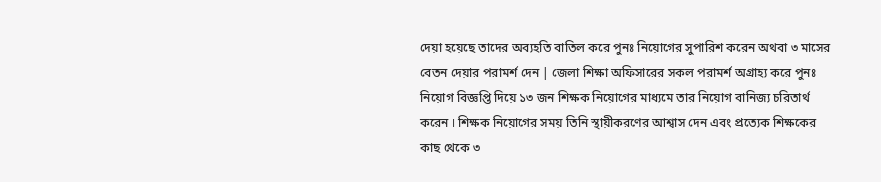দেয়া হয়েছে তাদের অব্যহতি বাতিল করে পুনঃ নিয়োগের সুপারিশ করেন অথবা ৩ মাসের বেতন দেয়ার পরামর্শ দেন | জেলা শিক্ষা অফিসারের সকল পরামর্শ অগ্রাহ্য করে পুনঃ নিয়োগ বিজ্ঞপ্তি দিয়ে ১৩ জন শিক্ষক নিয়োগের মাধ্যমে তার নিয়োগ বানিজ্য চরিতার্থ করেন I শিক্ষক নিয়োগের সময় তিনি স্থায়ীকরণের আশ্বাস দেন এবং প্রত্যেক শিক্ষকের কাছ থেকে ৩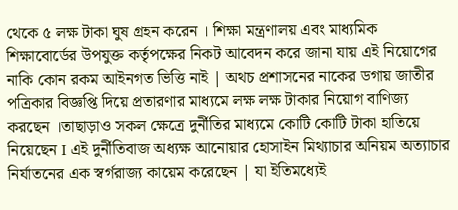থেকে ৫ লক্ষ টাকা ঘুষ গ্রহন করেন । শিক্ষা মন্ত্রণালয় এবং মাধ্যমিক শিক্ষাবোর্ডের উপযুক্ত কর্তৃপক্ষের নিকট আবেদন করে জানা যায় এই নিয়োগের নাকি কোন রকম আইনগত ভিত্তি নাই | অথচ প্রশাসনের নাকের ডগায় জাতীর পত্রিকার বিজ্ঞপ্তি দিয়ে প্রতারণার মাধ্যমে লক্ষ লক্ষ টাকার নিয়োগ বাণিজ্য করছেন ।তাছাড়াও সকল ক্ষেত্রে দুর্নীতির মাধ্যমে কোটি কোটি টাকা হাতিয়ে নিয়েছেন I এই দুর্নীতিবাজ অধ্যক্ষ আনোয়ার হোসাইন মিথ্যাচার অনিয়ম অত্যাচার নির্যাতনের এক স্বর্গরাজ্য কায়েম করেছেন | যা ইতিমধ্যেই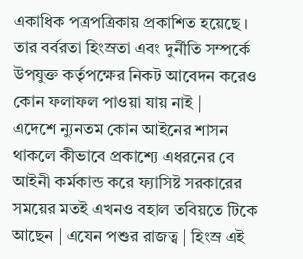একাধিক পত্রপত্রিকায় প্রকাশিত হয়েছে । তার বর্বরতা হিংস্রতা এবং দুর্নীতি সম্পর্কে উপযুক্ত কর্তৃপক্ষের নিকট আবেদন করেও কোন ফলাফল পাওয়া যায় নাই |
এদেশে ন্যুনতম কোন আইনের শাসন থাকলে কীভাবে প্রকাশ্যে এধরনের বে আইনী কর্মকান্ড করে ফ্যাসিষ্ট সরকারের সময়ের মতই এখনও বহাল তবিয়তে টিকে আছেন | এযেন পশুর রাজত্ব | হিংস্র এই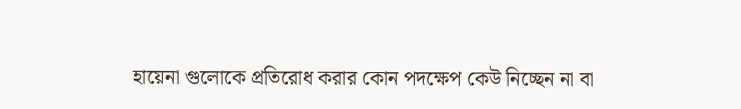হায়েনা গুলোকে প্রতিরোধ করার কোন পদক্ষেপ কেউ নিচ্ছেন না বা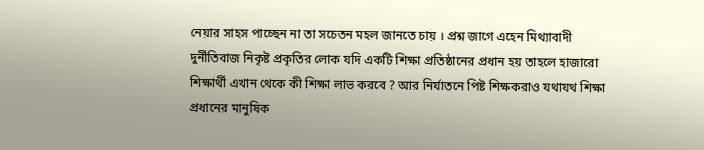নেয়ার সাহস পাচ্ছেন না তা সচেতন মহল জানতে চায় । প্রশ্ন জাগে এহেন মিথ্যাবাদী দুর্নীতিবাজ নিকৃষ্ট প্রকৃতির লোক যদি একটি শিক্ষা প্রতিষ্ঠানের প্রধান হয় তাহলে হাজারো শিক্ষার্থী এখান থেকে কী শিক্ষা লাভ করবে ? আর নির্যাতনে পিষ্ট শিক্ষকরাও যথাযথ শিক্ষা প্রধানের মানুষিক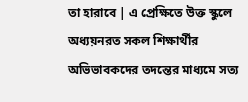তা হারাবে | এ প্রেক্ষিতে উক্ত স্কুলে অধ্যয়নরত সকল শিক্ষার্থীর অভিভাবকদের তদন্তের মাধ্যমে সত্য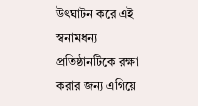উৎঘাটন করে এই স্বনামধন্য প্রতিষ্ঠানটিকে রক্ষা করার জন্য এগিয়ে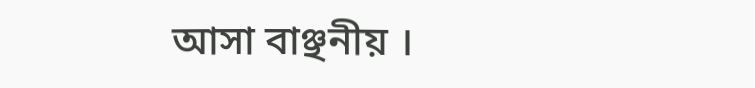আসা বাঞ্ছনীয় ।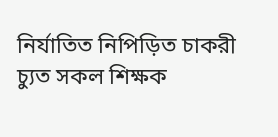নির্যাতিত নিপিড়িত চাকরী চ্যুত সকল শিক্ষক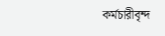কর্মচারীবৃন্দ